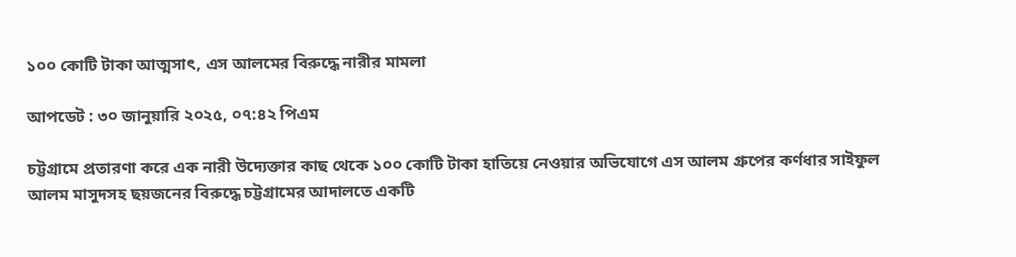১০০ কোটি টাকা আত্মসাৎ, এস আলমের বিরুদ্ধে নারীর মামলা

আপডেট : ৩০ জানুয়ারি ২০২৫, ০৭:৪২ পিএম

চট্টগ্রামে প্রতারণা করে এক নারী উদ্যেক্তার কাছ থেকে ১০০ কোটি টাকা হাতিয়ে নেওয়ার অভিযোগে এস আলম গ্রুপের কর্ণধার সাইফুল আলম মাসুদসহ ছয়জনের বিরুদ্ধে চট্টগ্রামের আদালতে একটি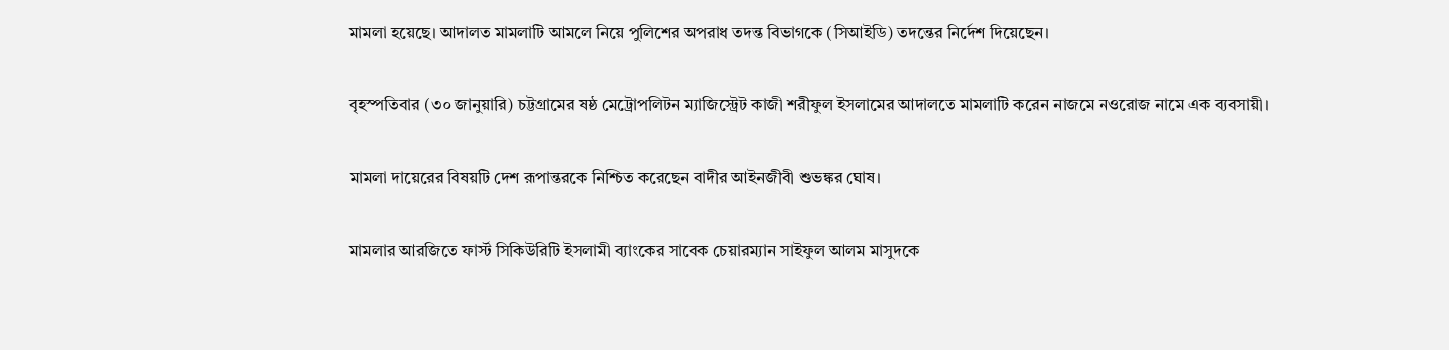মামলা হয়েছে। আদালত মামলাটি আমলে নিয়ে পুলিশের অপরাধ তদন্ত বিভাগকে (সিআইডি) তদন্তের নির্দেশ দিয়েছেন।

বৃহস্পতিবার (৩০ জানুয়ারি) চট্টগ্রামের ষষ্ঠ মেট্রোপলিটন ম্যাজিস্ট্রেট কাজী শরীফুল ইসলামের আদালতে মামলাটি করেন নাজমে নওরোজ নামে এক ব্যবসায়ী।

মামলা দায়েরের বিষয়টি দেশ রূপান্তরকে নিশ্চিত করেছেন বাদীর আইনজীবী শুভঙ্কর ঘোষ।

মামলার আরজিতে ফার্স্ট সিকিউরিটি ইসলামী ব্যাংকের সাবেক চেয়ারম্যান সাইফুল আলম মাসুদকে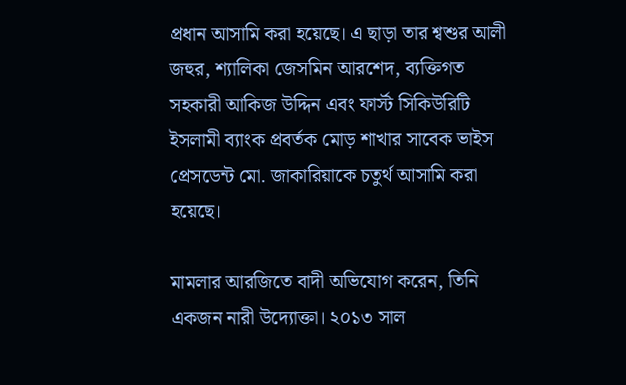প্রধান আসামি করা হয়েছে। এ ছাড়া তার শ্বশুর আলী জহুর, শ্যালিকা জেসমিন আরশেদ, ব্যক্তিগত সহকারী আকিজ উদ্দিন এবং ফার্স্ট সিকিউরিটি ইসলামী ব্যাংক প্রবর্তক মোড় শাখার সাবেক ভাইস  প্রেসডেন্ট মো. জাকারিয়াকে চতুর্থ আসামি করা হয়েছে।

মামলার আরজিতে বাদী অভিযোগ করেন, তিনি একজন নারী উদ্যোক্তা। ২০১৩ সাল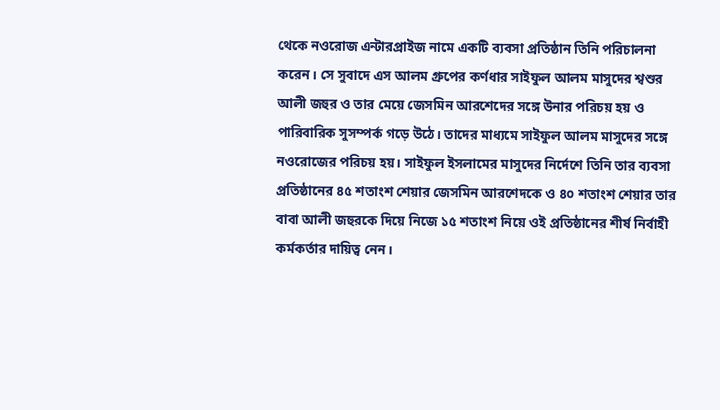থেকে নওরোজ এন্টারপ্রাইজ নামে একটি ব্যবসা প্রতিষ্ঠান তিনি পরিচালনা করেন। সে সুবাদে এস আলম গ্রুপের কর্ণধার সাইফুল আলম মাসুদের শ্বশুর আলী জহুর ও তার মেয়ে জেসমিন আরশেদের সঙ্গে উনার পরিচয় হয় ও পারিবারিক সুসম্পর্ক গড়ে উঠে। তাদের মাধ্যমে সাইফুল আলম মাসুদের সঙ্গে নওরোজের পরিচয় হয়। সাইফুল ইসলামের মাসুদের নির্দেশে তিনি তার ব্যবসা প্রতিষ্ঠানের ৪৫ শতাংশ শেয়ার জেসমিন আরশেদকে ও ৪০ শতাংশ শেয়ার তার বাবা আলী জহুরকে দিয়ে নিজে ১৫ শতাংশ নিয়ে ওই প্রতিষ্ঠানের শীর্ষ নির্বাহী কর্মকর্তার দায়িত্ব নেন।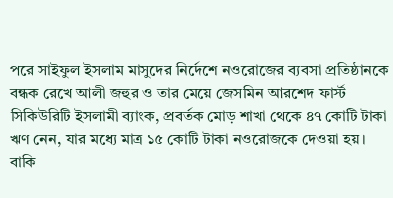পরে সাইফুল ইসলাম মাসুদের নির্দেশে নওরোজের ব্যবসা প্রতিষ্ঠানকে বন্ধক রেখে আলী জহুর ও তার মেয়ে জেসমিন আরশেদ ফার্স্ট সিকিউরিটি ইসলামী ব্যাংক, প্রবর্তক মোড় শাখা থেকে ৪৭ কোটি টাকা ঋণ নেন, যার মধ্যে মাত্র ১৫ কোটি টাকা নওরোজকে দেওয়া হয়। বাকি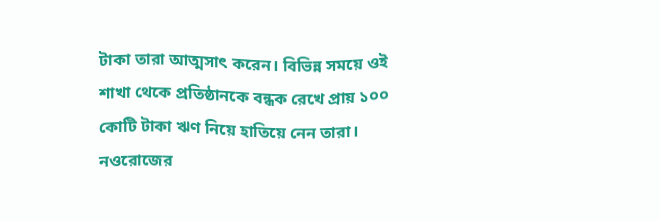টাকা তারা আত্মসাৎ করেন। বিভিন্ন সময়ে ওই শাখা থেকে প্রতিষ্ঠানকে বন্ধক রেখে প্রায় ১০০ কোটি টাকা ঋণ নিয়ে হাতিয়ে নেন তারা। নওরোজের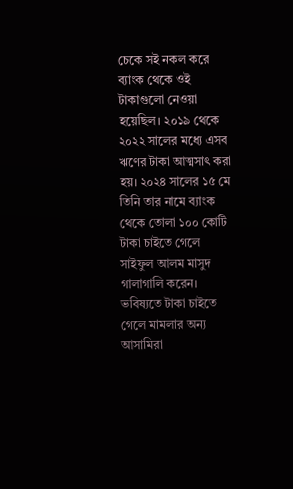চেকে সই নকল করে ব্যাংক থেকে ওই টাকাগুলো নেওয়া হয়েছিল। ২০১৯ থেকে ২০২২ সালের মধ্যে এসব ঋণের টাকা আত্মসাৎ করা হয়। ২০২৪ সালের ১৫ মে তিনি তার নামে ব্যাংক থেকে তোলা ১০০ কোটি টাকা চাইতে গেলে সাইফুল আলম মাসুদ গালাগালি করেন। ভবিষ্যতে টাকা চাইতে গেলে মামলার অন্য আসামিরা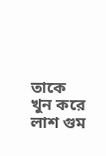তাকে খুন করে লাশ গুম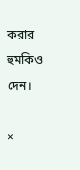করার হুমকিও দেন।

×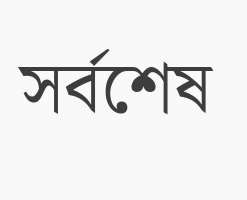সর্বশেষ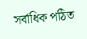সর্বাধিক পঠিত